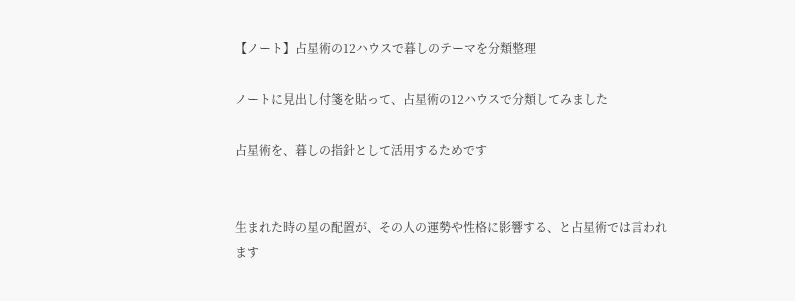【ノート】占星術の12ハウスで暮しのテーマを分類整理

ノートに見出し付箋を貼って、占星術の12ハウスで分類してみました

占星術を、暮しの指針として活用するためです


生まれた時の星の配置が、その人の運勢や性格に影響する、と占星術では言われます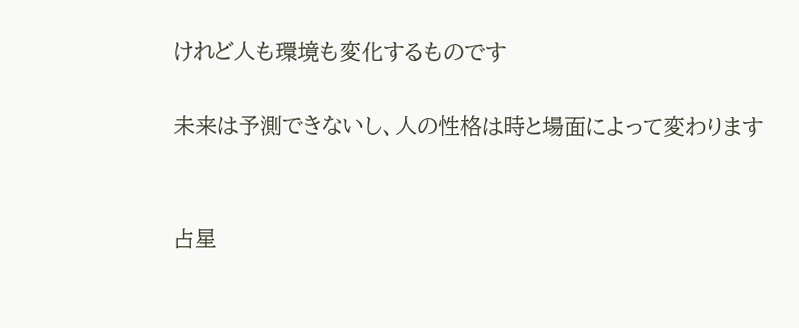けれど人も環境も変化するものです

未来は予測できないし、人の性格は時と場面によって変わります


占星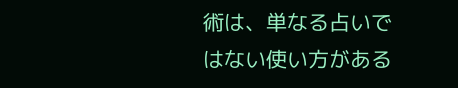術は、単なる占いではない使い方がある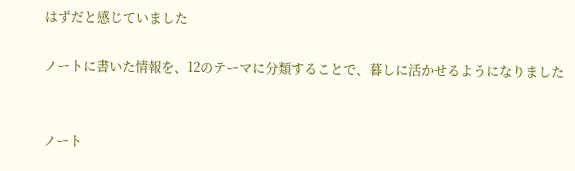はずだと感じていました

ノートに書いた情報を、12のテーマに分類することで、暮しに活かせるようになりました


ノート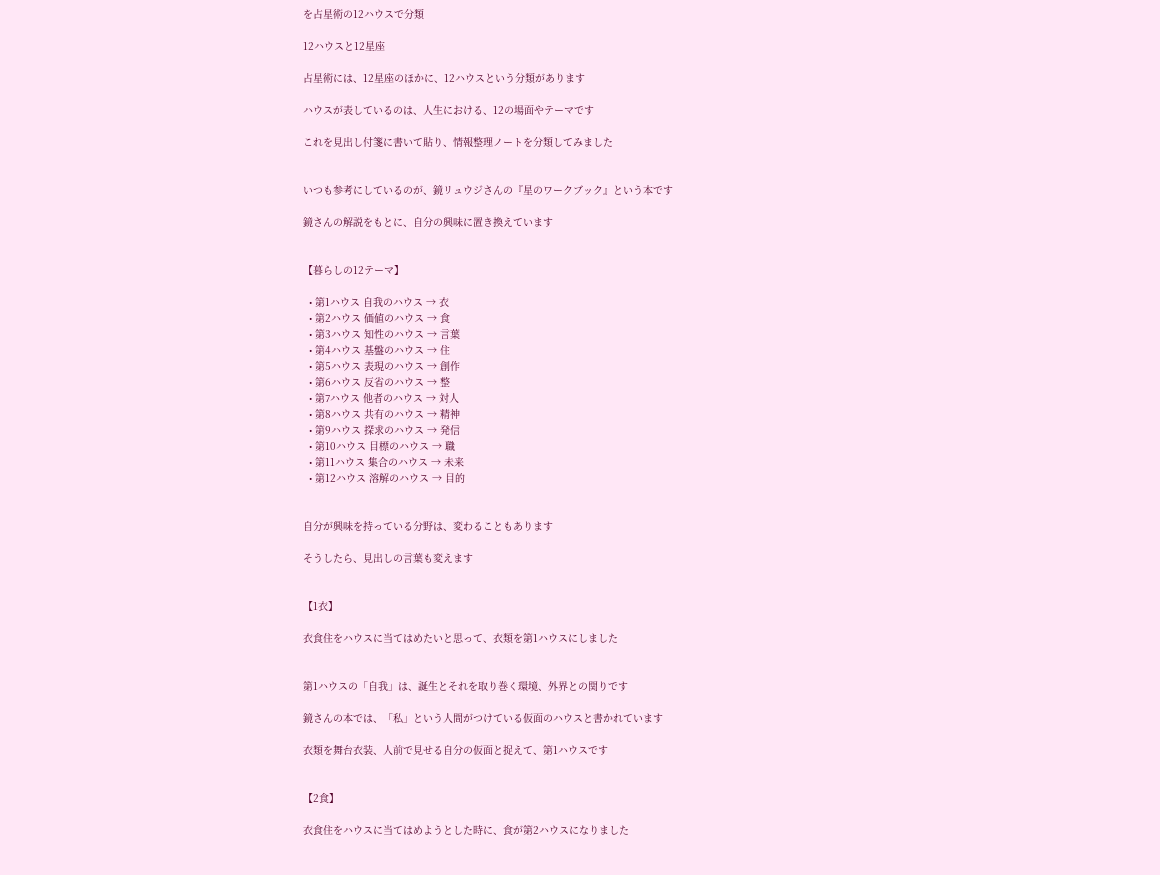を占星術の12ハウスで分類

12ハウスと12星座

占星術には、12星座のほかに、12ハウスという分類があります

ハウスが表しているのは、人生における、12の場面やテーマです

これを見出し付箋に書いて貼り、情報整理ノートを分類してみました


いつも参考にしているのが、鏡リュウジさんの『星のワークブック』という本です

鏡さんの解説をもとに、自分の興味に置き換えています


【暮らしの12テーマ】

  • 第1ハウス 自我のハウス → 衣
  • 第2ハウス 価値のハウス → 食
  • 第3ハウス 知性のハウス → 言葉
  • 第4ハウス 基盤のハウス → 住
  • 第5ハウス 表現のハウス → 創作
  • 第6ハウス 反省のハウス → 整
  • 第7ハウス 他者のハウス → 対人
  • 第8ハウス 共有のハウス → 精神
  • 第9ハウス 探求のハウス → 発信
  • 第10ハウス 目標のハウス → 職
  • 第11ハウス 集合のハウス → 未来
  • 第12ハウス 溶解のハウス → 目的


自分が興味を持っている分野は、変わることもあります

そうしたら、見出しの言葉も変えます


【1衣】

衣食住をハウスに当てはめたいと思って、衣類を第1ハウスにしました


第1ハウスの「自我」は、誕生とそれを取り巻く環境、外界との関りです

鏡さんの本では、「私」という人間がつけている仮面のハウスと書かれています

衣類を舞台衣装、人前で見せる自分の仮面と捉えて、第1ハウスです


【2食】

衣食住をハウスに当てはめようとした時に、食が第2ハウスになりました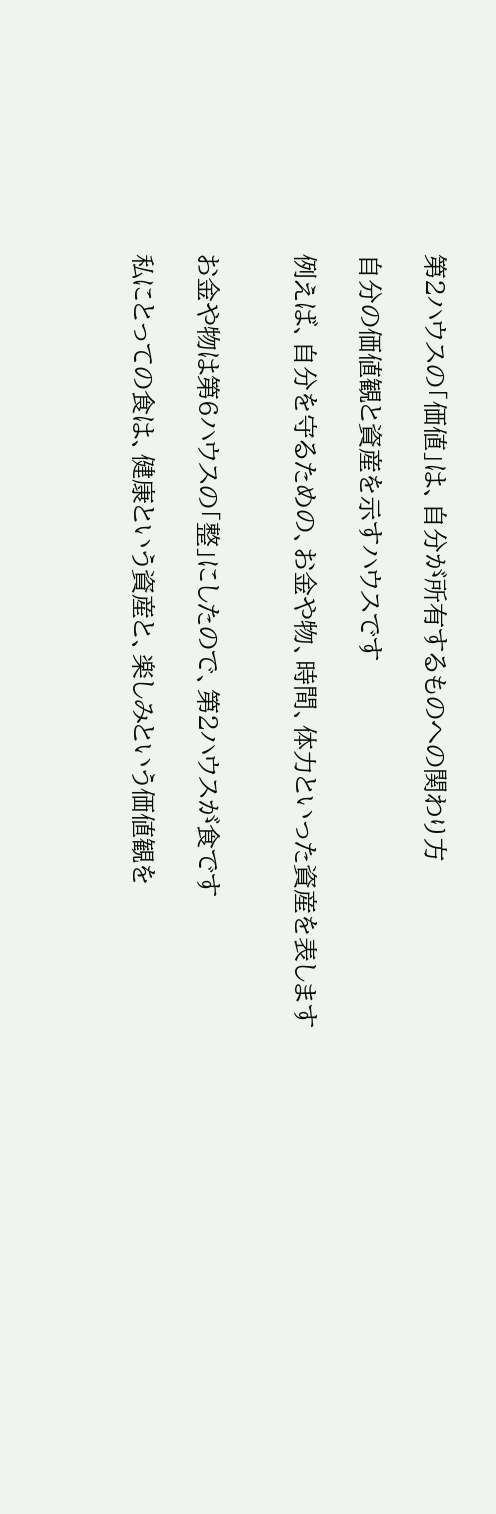第2ハウスの「価値」は、自分が所有するものへの関わり方

自分の価値観と資産を示すハウスです

例えば、自分を守るための、お金や物、時間、体力といった資産を表します


お金や物は第6ハウスの「整」にしたので、第2ハウスが食です

私にとっての食は、健康という資産と、楽しみという価値観を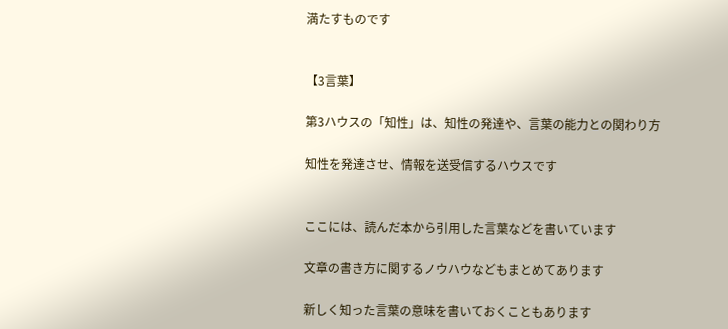満たすものです


【3言葉】

第3ハウスの「知性」は、知性の発達や、言葉の能力との関わり方

知性を発達させ、情報を送受信するハウスです


ここには、読んだ本から引用した言葉などを書いています

文章の書き方に関するノウハウなどもまとめてあります

新しく知った言葉の意味を書いておくこともあります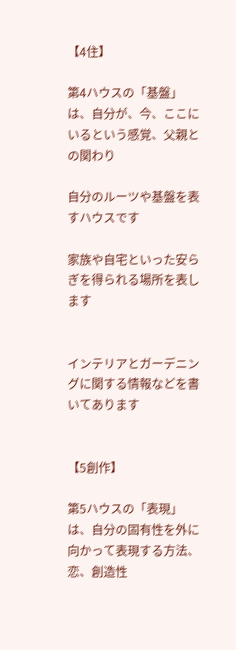【4住】

第4ハウスの「基盤」は、自分が、今、ここにいるという感覚、父親との関わり

自分のルーツや基盤を表すハウスです

家族や自宅といった安らぎを得られる場所を表します


インテリアとガーデニングに関する情報などを書いてあります


【5創作】

第5ハウスの「表現」は、自分の固有性を外に向かって表現する方法、恋、創造性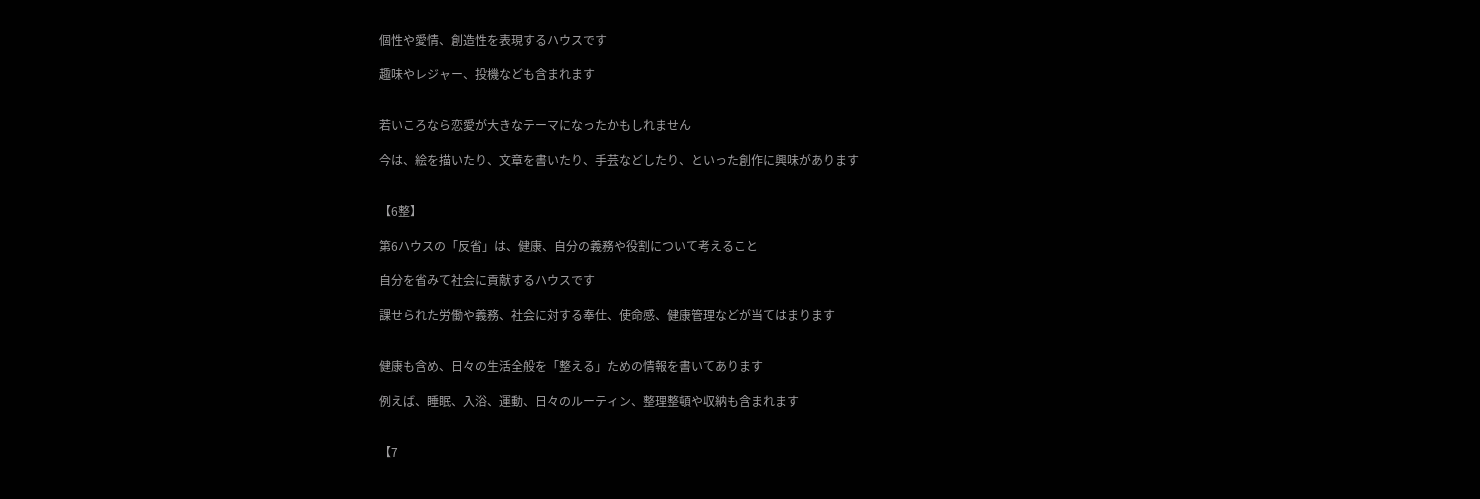個性や愛情、創造性を表現するハウスです

趣味やレジャー、投機なども含まれます


若いころなら恋愛が大きなテーマになったかもしれません

今は、絵を描いたり、文章を書いたり、手芸などしたり、といった創作に興味があります


【6整】

第6ハウスの「反省」は、健康、自分の義務や役割について考えること

自分を省みて社会に貢献するハウスです

課せられた労働や義務、社会に対する奉仕、使命感、健康管理などが当てはまります


健康も含め、日々の生活全般を「整える」ための情報を書いてあります

例えば、睡眠、入浴、運動、日々のルーティン、整理整頓や収納も含まれます


【7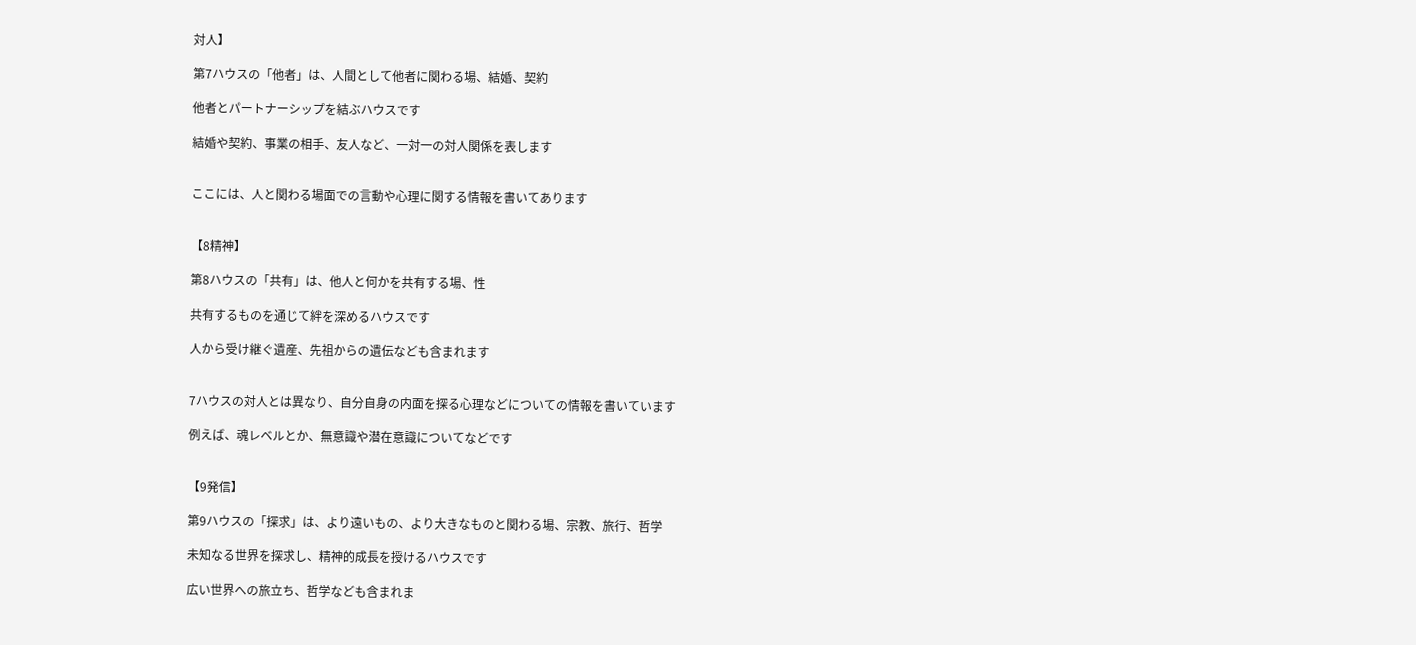対人】

第7ハウスの「他者」は、人間として他者に関わる場、結婚、契約

他者とパートナーシップを結ぶハウスです

結婚や契約、事業の相手、友人など、一対一の対人関係を表します


ここには、人と関わる場面での言動や心理に関する情報を書いてあります


【8精神】

第8ハウスの「共有」は、他人と何かを共有する場、性

共有するものを通じて絆を深めるハウスです

人から受け継ぐ遺産、先祖からの遺伝なども含まれます


7ハウスの対人とは異なり、自分自身の内面を探る心理などについての情報を書いています

例えば、魂レベルとか、無意識や潜在意識についてなどです


【9発信】

第9ハウスの「探求」は、より遠いもの、より大きなものと関わる場、宗教、旅行、哲学

未知なる世界を探求し、精神的成長を授けるハウスです

広い世界への旅立ち、哲学なども含まれま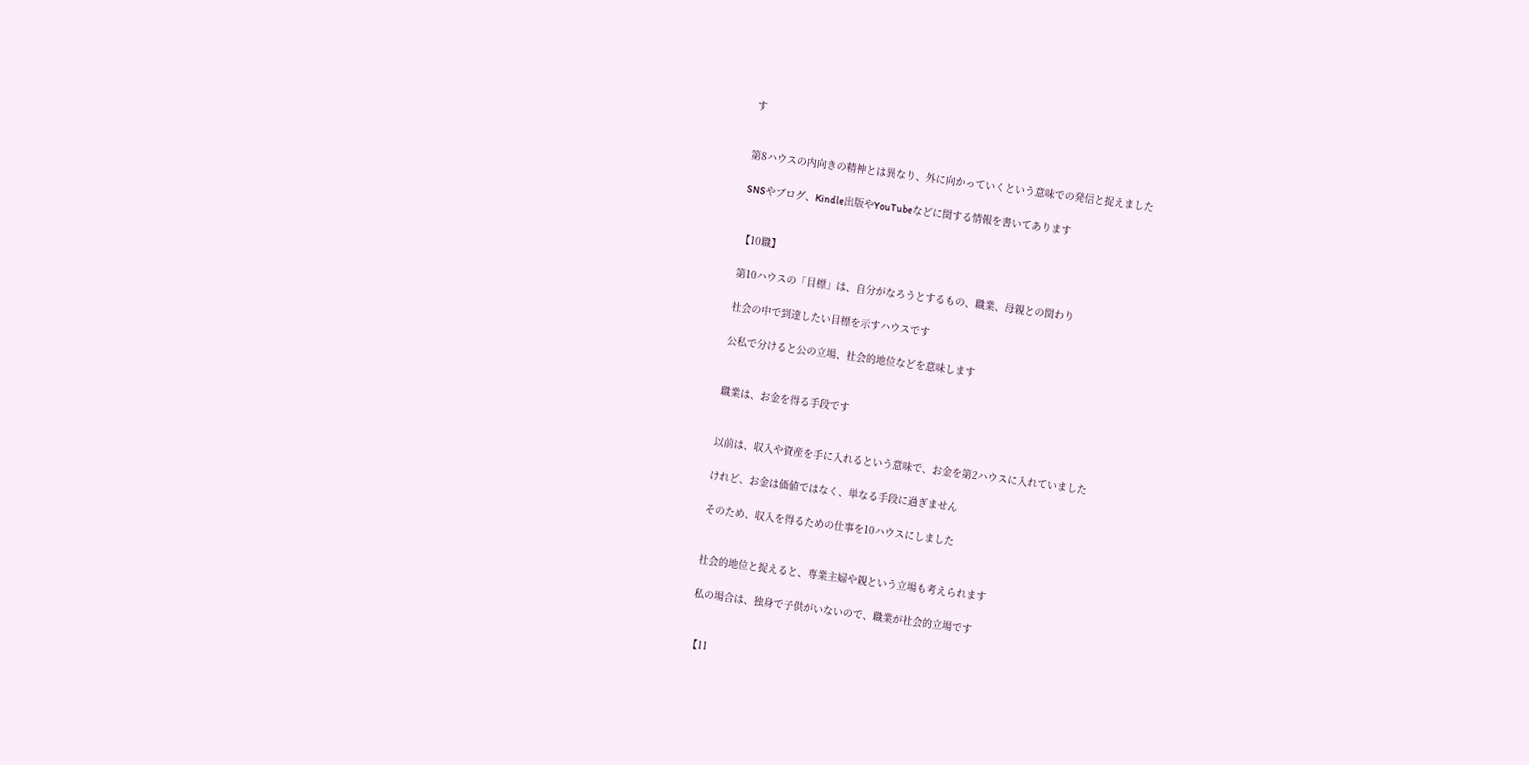す


第8ハウスの内向きの精神とは異なり、外に向かっていくという意味での発信と捉えました

SNSやブログ、Kindle出版やYouTubeなどに関する情報を書いてあります


【10職】

第10ハウスの「目標」は、自分がなろうとするもの、職業、母親との関わり

社会の中で到達したい目標を示すハウスです

公私で分けると公の立場、社会的地位などを意味します


職業は、お金を得る手段です


以前は、収入や資産を手に入れるという意味で、お金を第2ハウスに入れていました

けれど、お金は価値ではなく、単なる手段に過ぎません

そのため、収入を得るための仕事を10ハウスにしました


社会的地位と捉えると、専業主婦や親という立場も考えられます

私の場合は、独身で子供がいないので、職業が社会的立場です


【11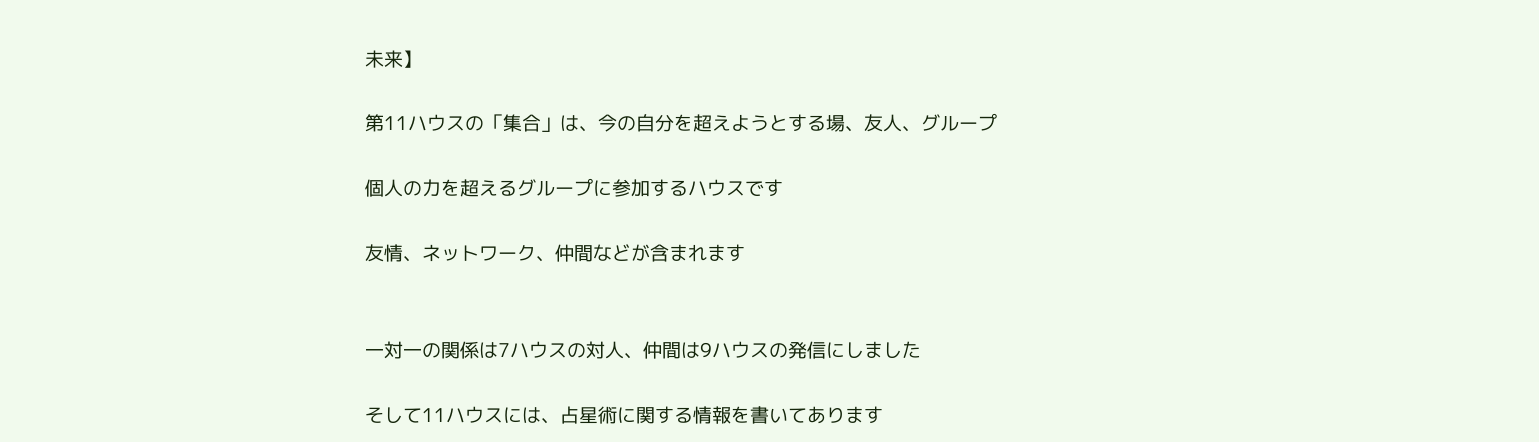未来】

第11ハウスの「集合」は、今の自分を超えようとする場、友人、グループ

個人の力を超えるグループに参加するハウスです

友情、ネットワーク、仲間などが含まれます


一対一の関係は7ハウスの対人、仲間は9ハウスの発信にしました

そして11ハウスには、占星術に関する情報を書いてあります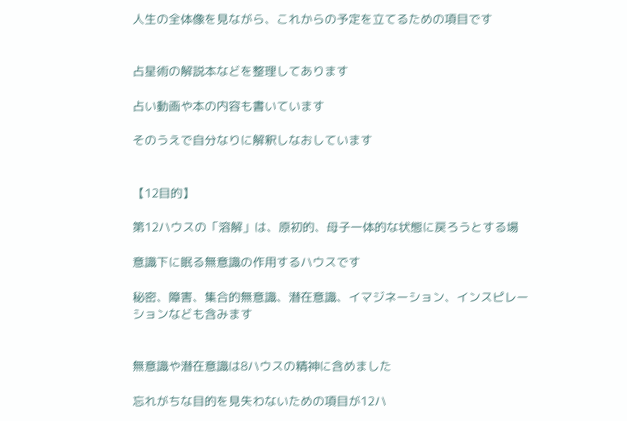人生の全体像を見ながら、これからの予定を立てるための項目です


占星術の解説本などを整理してあります

占い動画や本の内容も書いています

そのうえで自分なりに解釈しなおしています


【12目的】

第12ハウスの「溶解」は、原初的、母子一体的な状態に戻ろうとする場

意識下に眠る無意識の作用するハウスです

秘密、障害、集合的無意識、潜在意識、イマジネーション、インスピレーションなども含みます


無意識や潜在意識は8ハウスの精神に含めました

忘れがちな目的を見失わないための項目が12ハ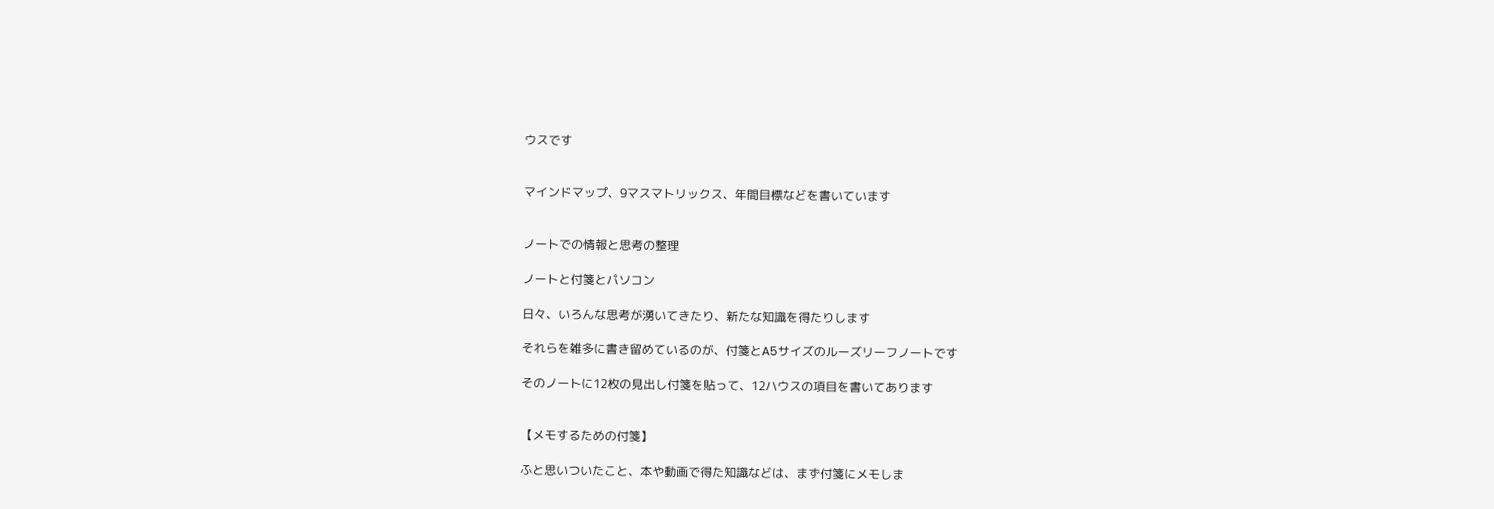ウスです


マインドマップ、9マスマトリックス、年間目標などを書いています


ノートでの情報と思考の整理

ノートと付箋とパソコン

日々、いろんな思考が湧いてきたり、新たな知識を得たりします

それらを雑多に書き留めているのが、付箋とA5サイズのルーズリーフノートです

そのノートに12枚の見出し付箋を貼って、12ハウスの項目を書いてあります


【メモするための付箋】

ふと思いついたこと、本や動画で得た知識などは、まず付箋にメモしま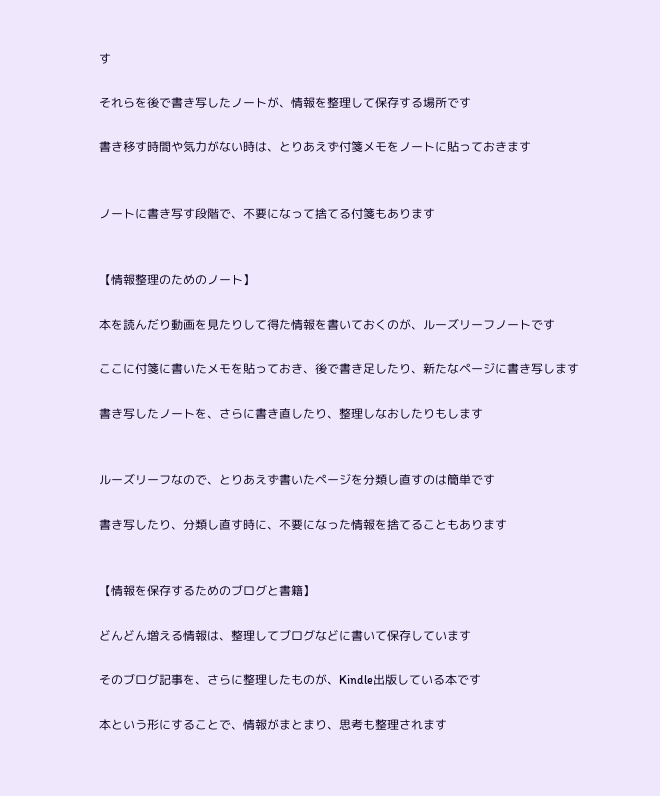す

それらを後で書き写したノートが、情報を整理して保存する場所です

書き移す時間や気力がない時は、とりあえず付箋メモをノートに貼っておきます


ノートに書き写す段階で、不要になって捨てる付箋もあります


【情報整理のためのノート】

本を読んだり動画を見たりして得た情報を書いておくのが、ルーズリーフノートです

ここに付箋に書いたメモを貼っておき、後で書き足したり、新たなページに書き写します

書き写したノートを、さらに書き直したり、整理しなおしたりもします


ルーズリーフなので、とりあえず書いたページを分類し直すのは簡単です

書き写したり、分類し直す時に、不要になった情報を捨てることもあります


【情報を保存するためのブログと書籍】

どんどん増える情報は、整理してブログなどに書いて保存しています

そのブログ記事を、さらに整理したものが、Kindle出版している本です

本という形にすることで、情報がまとまり、思考も整理されます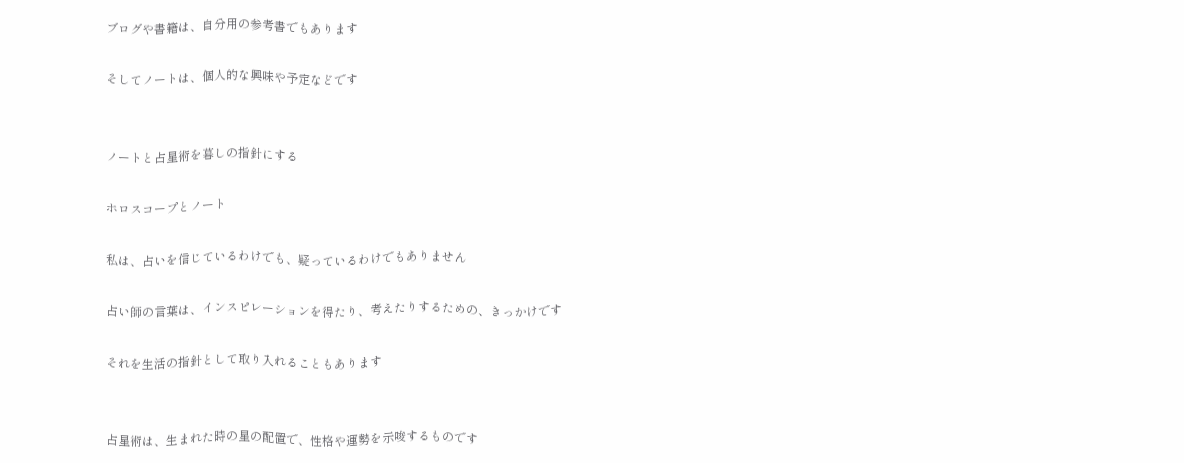ブログや書籍は、自分用の参考書でもあります

そしてノートは、個人的な興味や予定などです


ノートと占星術を暮しの指針にする

ホロスコープとノート

私は、占いを信じているわけでも、疑っているわけでもありません

占い師の言葉は、インスピレーションを得たり、考えたりするための、きっかけです

それを生活の指針として取り入れることもあります


占星術は、生まれた時の星の配置で、性格や運勢を示唆するものです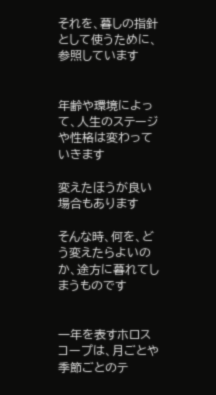それを、暮しの指針として使うために、参照しています


年齢や環境によって、人生のステージや性格は変わっていきます

変えたほうが良い場合もあります

そんな時、何を、どう変えたらよいのか、途方に暮れてしまうものです


一年を表すホロスコープは、月ごとや季節ごとのテ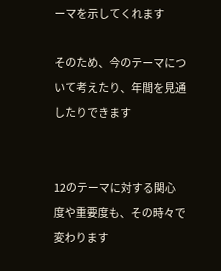ーマを示してくれます

そのため、今のテーマについて考えたり、年間を見通したりできます


12のテーマに対する関心度や重要度も、その時々で変わります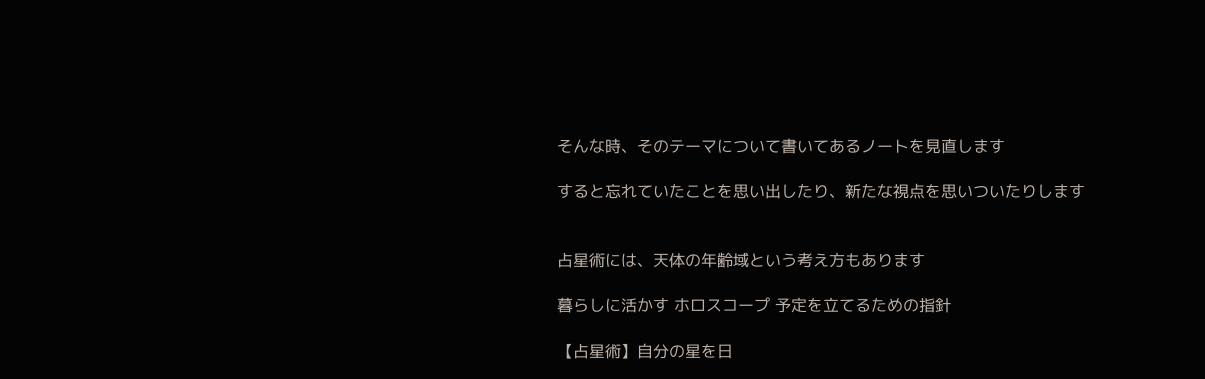そんな時、そのテーマについて書いてあるノートを見直します

すると忘れていたことを思い出したり、新たな視点を思いついたりします


占星術には、天体の年齢域という考え方もあります

暮らしに活かす ホロスコープ 予定を立てるための指針

【占星術】自分の星を日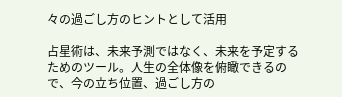々の過ごし方のヒントとして活用

占星術は、未来予測ではなく、未来を予定するためのツール。人生の全体像を俯瞰できるので、今の立ち位置、過ごし方の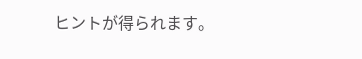ヒントが得られます。